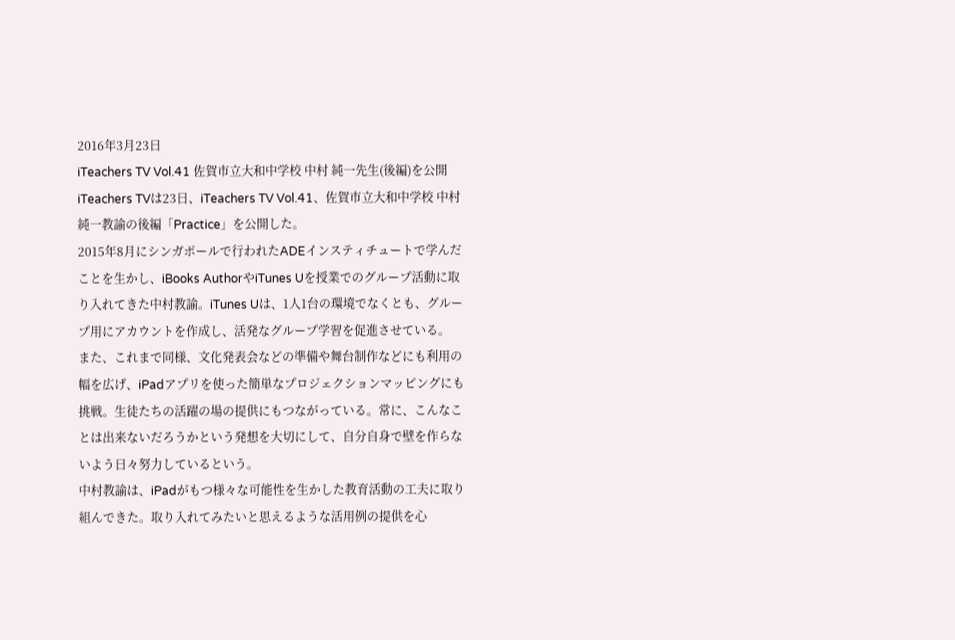2016年3月23日
iTeachers TV Vol.41 佐賀市立大和中学校 中村 純一先生(後編)を公開
iTeachers TVは23日、iTeachers TV Vol.41、佐賀市立大和中学校 中村 純一教諭の後編「Practice」を公開した。
2015年8月にシンガポールで行われたADEインスティチュートで学んだことを生かし、iBooks AuthorやiTunes Uを授業でのグループ活動に取り入れてきた中村教諭。iTunes Uは、1人1台の環境でなくとも、グループ用にアカウントを作成し、活発なグループ学習を促進させている。
また、これまで同様、文化発表会などの準備や舞台制作などにも利用の幅を広げ、iPadアプリを使った簡単なプロジェクションマッピングにも挑戦。生徒たちの活躍の場の提供にもつながっている。常に、こんなことは出来ないだろうかという発想を大切にして、自分自身で壁を作らないよう日々努力しているという。
中村教諭は、iPadがもつ様々な可能性を生かした教育活動の工夫に取り組んできた。取り入れてみたいと思えるような活用例の提供を心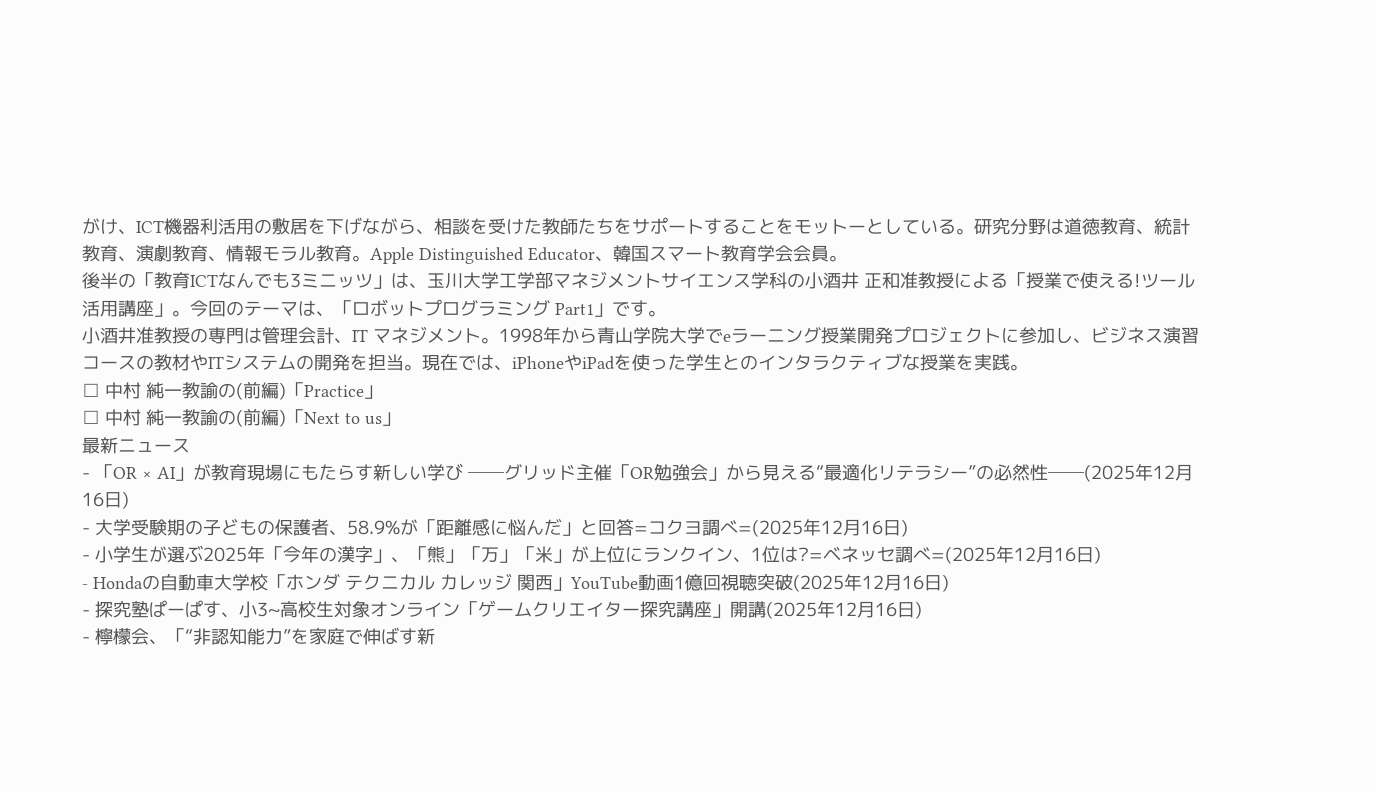がけ、ICT機器利活用の敷居を下げながら、相談を受けた教師たちをサポートすることをモットーとしている。研究分野は道徳教育、統計教育、演劇教育、情報モラル教育。Apple Distinguished Educator、韓国スマート教育学会会員。
後半の「教育ICTなんでも3ミニッツ」は、玉川大学工学部マネジメントサイエンス学科の小酒井 正和准教授による「授業で使える!ツール活用講座」。今回のテーマは、「ロボットプログラミング Part1」です。
小酒井准教授の専門は管理会計、IT マネジメント。1998年から青山学院大学でeラーニング授業開発プロジェクトに参加し、ビジネス演習コースの教材やITシステムの開発を担当。現在では、iPhoneやiPadを使った学生とのインタラクティブな授業を実践。
□ 中村 純一教諭の(前編)「Practice」
□ 中村 純一教諭の(前編)「Next to us」
最新ニュース
- 「OR × AI」が教育現場にもたらす新しい学び ──グリッド主催「OR勉強会」から見える“最適化リテラシー”の必然性──(2025年12月16日)
- 大学受験期の子どもの保護者、58.9%が「距離感に悩んだ」と回答=コクヨ調べ=(2025年12月16日)
- 小学生が選ぶ2025年「今年の漢字」、「熊」「万」「米」が上位にランクイン、1位は?=ベネッセ調べ=(2025年12月16日)
- Hondaの自動車大学校「ホンダ テクニカル カレッジ 関西」YouTube動画1億回視聴突破(2025年12月16日)
- 探究塾ぱーぱす、小3~高校生対象オンライン「ゲームクリエイター探究講座」開講(2025年12月16日)
- 檸檬会、「“非認知能力”を家庭で伸ばす新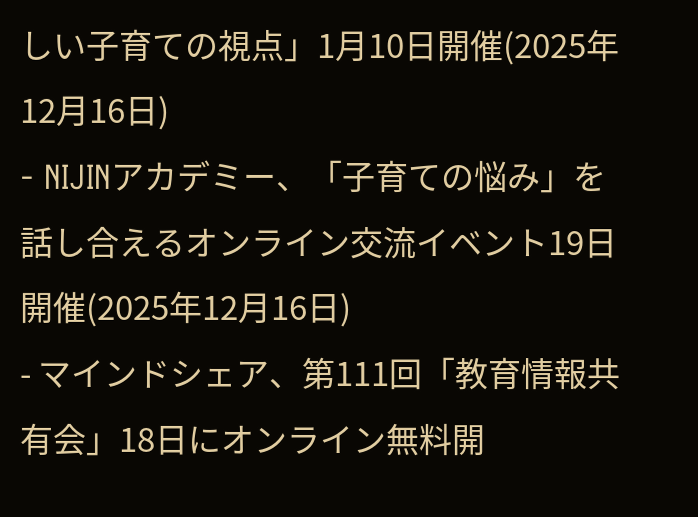しい子育ての視点」1月10日開催(2025年12月16日)
- NIJINアカデミー、「子育ての悩み」を話し合えるオンライン交流イベント19日開催(2025年12月16日)
- マインドシェア、第111回「教育情報共有会」18日にオンライン無料開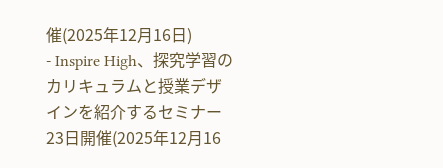催(2025年12月16日)
- Inspire High、探究学習のカリキュラムと授業デザインを紹介するセミナー23日開催(2025年12月16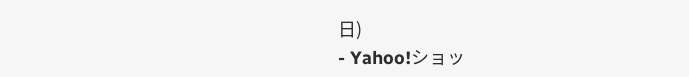日)
- Yahoo!ショッ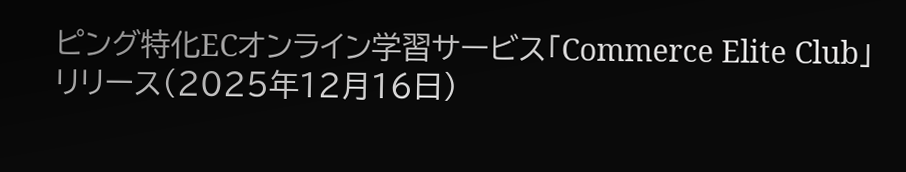ピング特化ECオンライン学習サービス「Commerce Elite Club」リリース(2025年12月16日)